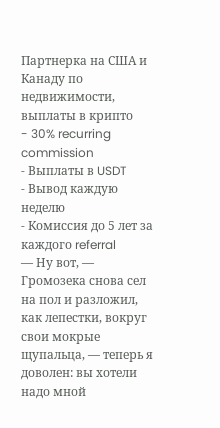Партнерка на США и Канаду по недвижимости, выплаты в крипто
- 30% recurring commission
- Выплаты в USDT
- Вывод каждую неделю
- Комиссия до 5 лет за каждого referral
— Ну вот, — Громозека снова сел на пол и разложил, как лепестки, вокруг свои мокрые щупальца, — теперь я доволен: вы хотели надо мной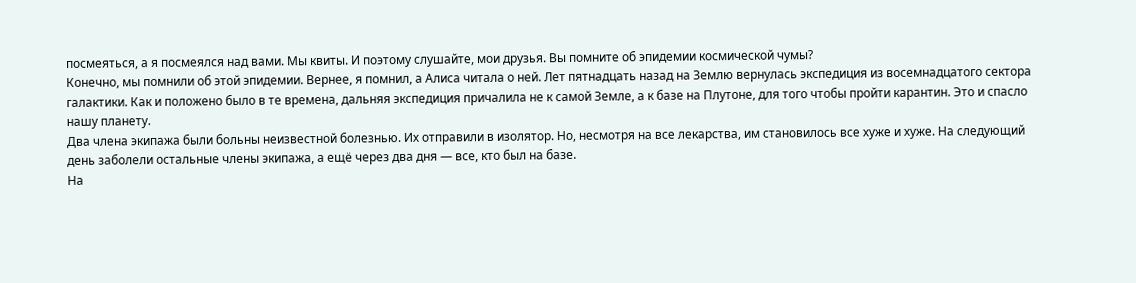посмеяться, а я посмеялся над вами. Мы квиты. И поэтому слушайте, мои друзья. Вы помните об эпидемии космической чумы?
Конечно, мы помнили об этой эпидемии. Вернее, я помнил, а Алиса читала о ней. Лет пятнадцать назад на Землю вернулась экспедиция из восемнадцатого сектора галактики. Как и положено было в те времена, дальняя экспедиция причалила не к самой Земле, а к базе на Плутоне, для того чтобы пройти карантин. Это и спасло нашу планету.
Два члена экипажа были больны неизвестной болезнью. Их отправили в изолятор. Но, несмотря на все лекарства, им становилось все хуже и хуже. На следующий день заболели остальные члены экипажа, а ещё через два дня — все, кто был на базе.
На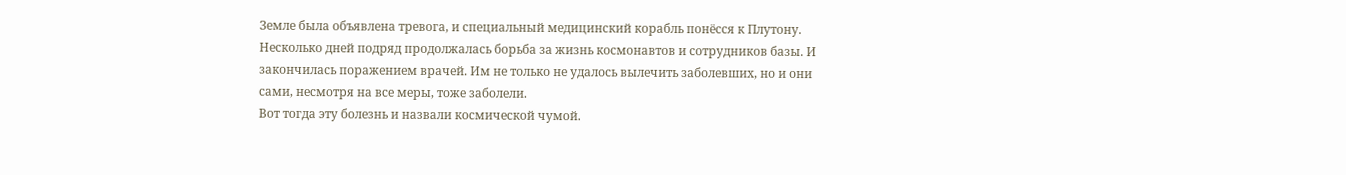Земле была объявлена тревога, и специальный медицинский корабль понёсся к Плутону. Несколько дней подряд продолжалась борьба за жизнь космонавтов и сотрудников базы. И закончилась поражением врачей. Им не только не удалось вылечить заболевших, но и они сами, несмотря на все меры, тоже заболели.
Вот тогда эту болезнь и назвали космической чумой.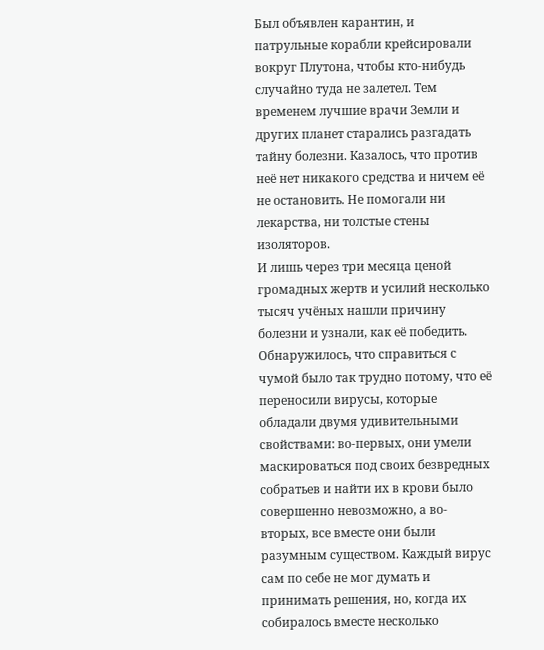Был объявлен карантин, и патрульные корабли крейсировали вокруг Плутона, чтобы кто-нибудь случайно туда не залетел. Тем временем лучшие врачи Земли и других планет старались разгадать тайну болезни. Казалось, что против неё нет никакого средства и ничем её не остановить. Не помогали ни лекарства, ни толстые стены изоляторов.
И лишь через три месяца ценой громадных жертв и усилий несколько тысяч учёных нашли причину болезни и узнали, как её победить.
Обнаружилось, что справиться с чумой было так трудно потому, что её переносили вирусы, которые обладали двумя удивительными свойствами: во-первых, они умели маскироваться под своих безвредных собратьев и найти их в крови было совершенно невозможно, а во-вторых, все вместе они были разумным существом. Каждый вирус сам по себе не мог думать и принимать решения, но, когда их собиралось вместе несколько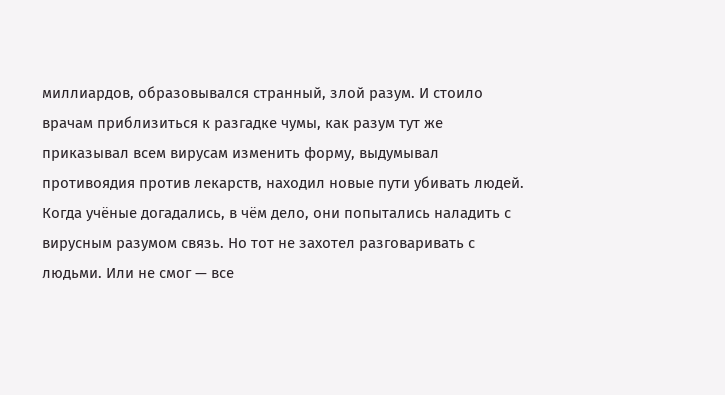миллиардов, образовывался странный, злой разум. И стоило врачам приблизиться к разгадке чумы, как разум тут же приказывал всем вирусам изменить форму, выдумывал противоядия против лекарств, находил новые пути убивать людей.
Когда учёные догадались, в чём дело, они попытались наладить с вирусным разумом связь. Но тот не захотел разговаривать с людьми. Или не смог — все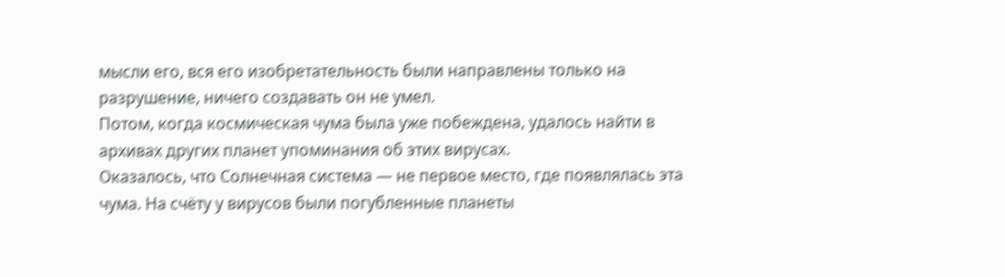мысли его, вся его изобретательность были направлены только на разрушение, ничего создавать он не умел.
Потом, когда космическая чума была уже побеждена, удалось найти в архивах других планет упоминания об этих вирусах.
Оказалось, что Солнечная система — не первое место, где появлялась эта чума. На счёту у вирусов были погубленные планеты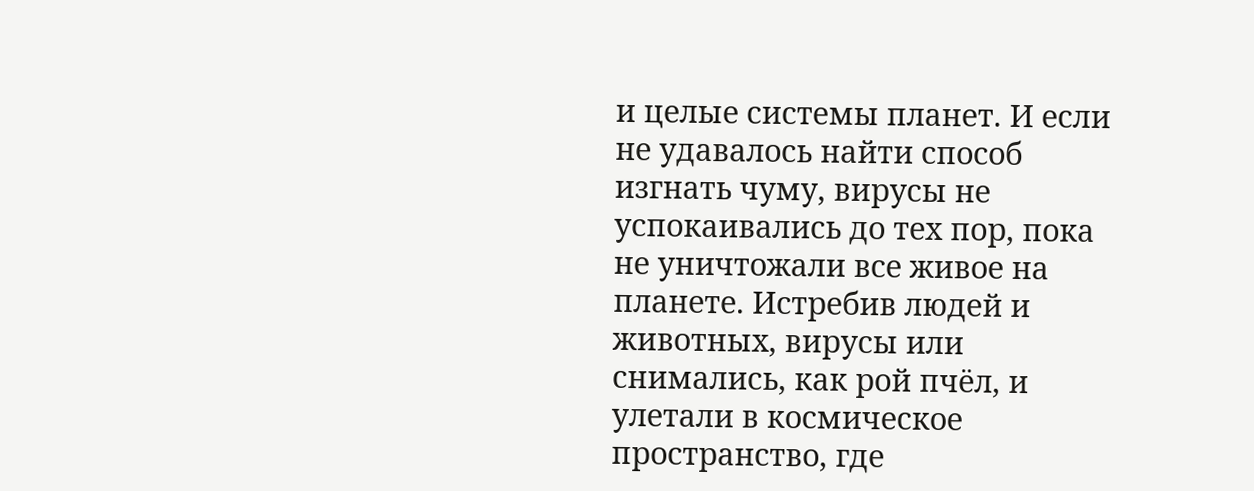и целые системы планет. И если не удавалось найти способ изгнать чуму, вирусы не успокаивались до тех пор, пока не уничтожали все живое на планете. Истребив людей и животных, вирусы или снимались, как рой пчёл, и улетали в космическое пространство, где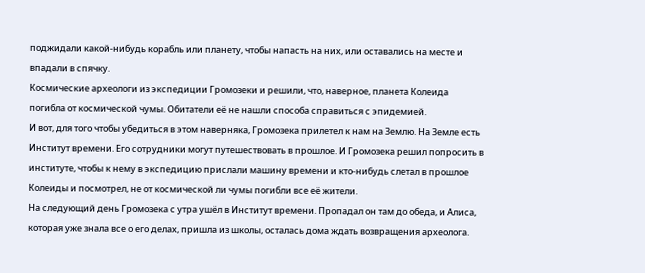поджидали какой-нибудь корабль или планету, чтобы напасть на них, или оставались на месте и впадали в спячку.
Космические археологи из экспедиции Громозеки и решили, что, наверное, планета Колеида погибла от космической чумы. Обитатели её не нашли способа справиться с эпидемией.
И вот, для того чтобы убедиться в этом наверняка, Громозека прилетел к нам на Землю. На Земле есть Институт времени. Его сотрудники могут путешествовать в прошлое. И Громозека решил попросить в институте, чтобы к нему в экспедицию прислали машину времени и кто-нибудь слетал в прошлое Колеиды и посмотрел, не от космической ли чумы погибли все её жители.
На следующий день Громозека с утра ушёл в Институт времени. Пропадал он там до обеда, и Алиса, которая уже знала все о его делах, пришла из школы, осталась дома ждать возвращения археолога.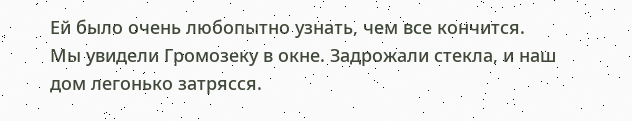Ей было очень любопытно узнать, чем все кончится.
Мы увидели Громозеку в окне. Задрожали стекла, и наш дом легонько затрясся.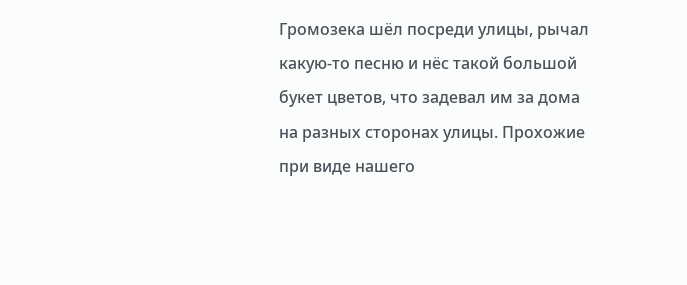Громозека шёл посреди улицы, рычал какую-то песню и нёс такой большой букет цветов, что задевал им за дома на разных сторонах улицы. Прохожие при виде нашего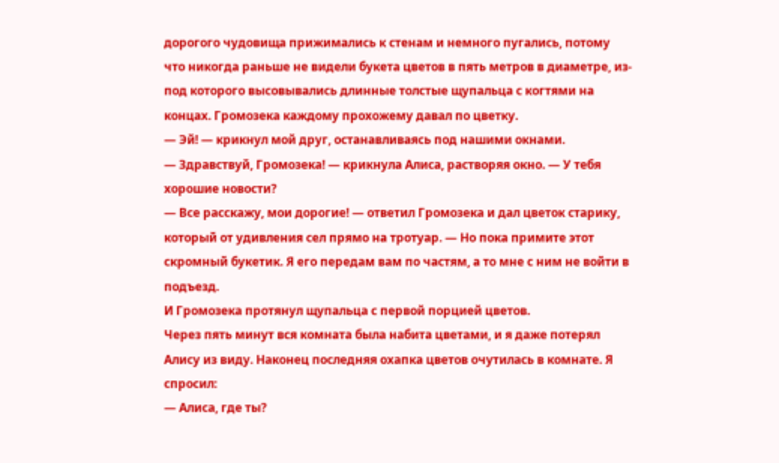дорогого чудовища прижимались к стенам и немного пугались, потому что никогда раньше не видели букета цветов в пять метров в диаметре, из-под которого высовывались длинные толстые щупальца с когтями на концах. Громозека каждому прохожему давал по цветку.
— Эй! — крикнул мой друг, останавливаясь под нашими окнами.
— Здравствуй, Громозека! — крикнула Алиса, растворяя окно. — У тебя хорошие новости?
— Все расскажу, мои дорогие! — ответил Громозека и дал цветок старику, который от удивления сел прямо на тротуар. — Но пока примите этот скромный букетик. Я его передам вам по частям, а то мне с ним не войти в подъезд.
И Громозека протянул щупальца с первой порцией цветов.
Через пять минут вся комната была набита цветами, и я даже потерял Алису из виду. Наконец последняя охапка цветов очутилась в комнате. Я спросил:
— Алиса, где ты?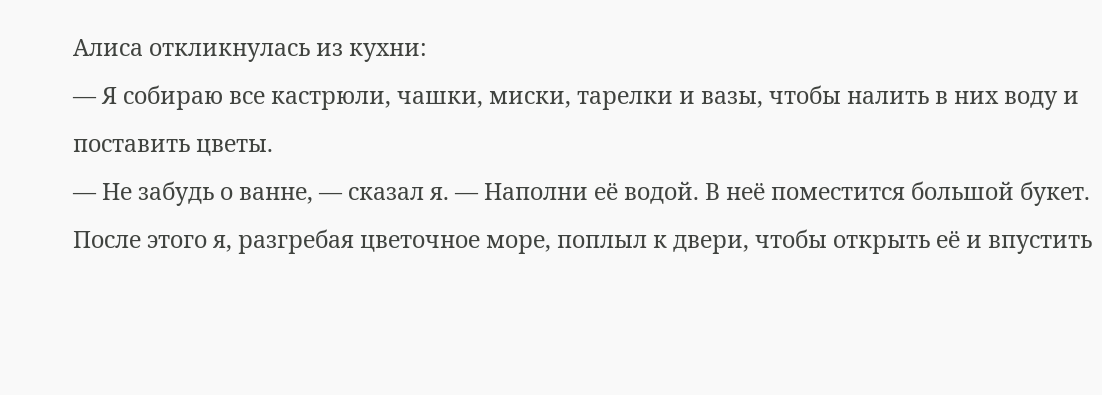Алиса откликнулась из кухни:
— Я собираю все кастрюли, чашки, миски, тарелки и вазы, чтобы налить в них воду и поставить цветы.
— Не забудь о ванне, — сказал я. — Наполни её водой. В неё поместится большой букет.
После этого я, разгребая цветочное море, поплыл к двери, чтобы открыть её и впустить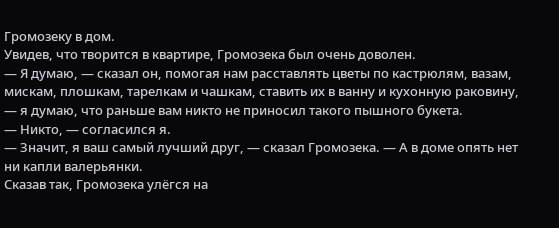Громозеку в дом.
Увидев, что творится в квартире, Громозека был очень доволен.
— Я думаю, — сказал он, помогая нам расставлять цветы по кастрюлям, вазам, мискам, плошкам, тарелкам и чашкам, ставить их в ванну и кухонную раковину, — я думаю, что раньше вам никто не приносил такого пышного букета.
— Никто, — согласился я.
— Значит, я ваш самый лучший друг, — сказал Громозека. — А в доме опять нет ни капли валерьянки.
Сказав так, Громозека улёгся на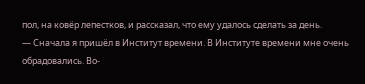пол, на ковёр лепестков, и рассказал, что ему удалось сделать за день.
— Сначала я пришёл в Институт времени. В Институте времени мне очень обрадовались. Во-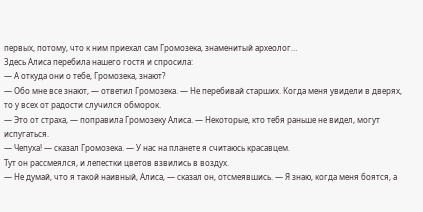первых, потому, что к ним приехал сам Громозека, знаменитый археолог…
Здесь Алиса перебила нашего гостя и спросила:
— А откуда они о тебе, Громозека, знают?
— Обо мне все знают, — ответил Громозека. — Не перебивай старших. Когда меня увидели в дверях, то у всех от радости случился обморок.
— Это от страха, — поправила Громозеку Алиса. — Некоторые, кто тебя раньше не видел, могут испугаться.
— Чепуха! — сказал Громозека. — У нас на планете я считаюсь красавцем.
Тут он рассмеялся, и лепестки цветов взвились в воздух.
— Не думай, что я такой наивный, Алиса, — сказал он, отсмеявшись. — Я знаю, когда меня боятся, а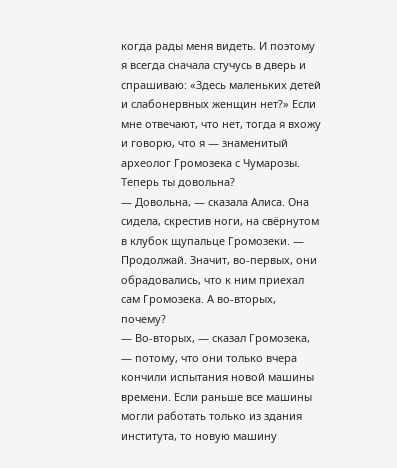когда рады меня видеть. И поэтому я всегда сначала стучусь в дверь и спрашиваю: «Здесь маленьких детей и слабонервных женщин нет?» Если мне отвечают, что нет, тогда я вхожу и говорю, что я — знаменитый археолог Громозека с Чумарозы. Теперь ты довольна?
— Довольна, — сказала Алиса. Она сидела, скрестив ноги, на свёрнутом в клубок щупальце Громозеки. — Продолжай. Значит, во-первых, они обрадовались, что к ним приехал сам Громозека. А во-вторых, почему?
— Во-вторых, — сказал Громозека, — потому, что они только вчера кончили испытания новой машины времени. Если раньше все машины могли работать только из здания института, то новую машину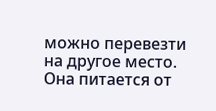можно перевезти на другое место. Она питается от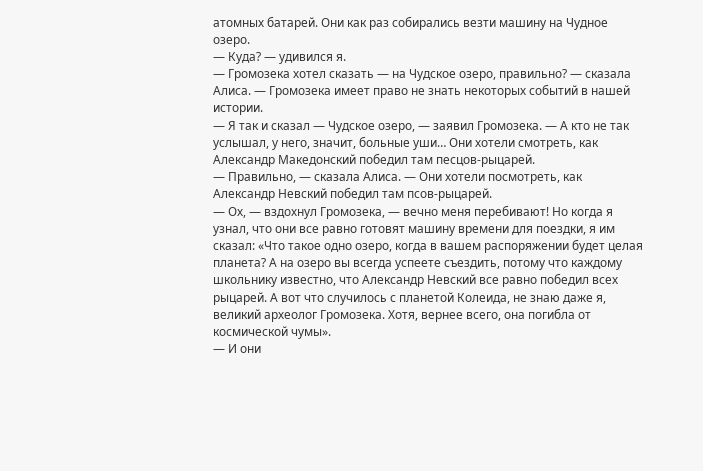атомных батарей. Они как раз собирались везти машину на Чудное озеро.
— Куда? — удивился я.
— Громозека хотел сказать — на Чудское озеро, правильно? — сказала Алиса. — Громозека имеет право не знать некоторых событий в нашей истории.
— Я так и сказал — Чудское озеро, — заявил Громозека. — А кто не так услышал, у него, значит, больные уши… Они хотели смотреть, как Александр Македонский победил там песцов-рыцарей.
— Правильно, — сказала Алиса. — Они хотели посмотреть, как Александр Невский победил там псов-рыцарей.
— Ох, — вздохнул Громозека, — вечно меня перебивают! Но когда я узнал, что они все равно готовят машину времени для поездки, я им сказал: «Что такое одно озеро, когда в вашем распоряжении будет целая планета? А на озеро вы всегда успеете съездить, потому что каждому школьнику известно, что Александр Невский все равно победил всех рыцарей. А вот что случилось с планетой Колеида, не знаю даже я, великий археолог Громозека. Хотя, вернее всего, она погибла от космической чумы».
— И они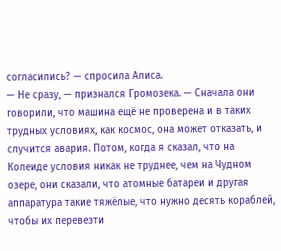согласились? — спросила Алиса.
— Не сразу, — признался Громозека. — Сначала они говорили, что машина ещё не проверена и в таких трудных условиях, как космос, она может отказать, и случится авария. Потом, когда я сказал, что на Колеиде условия никак не труднее, чем на Чудном озере, они сказали, что атомные батареи и другая аппаратура такие тяжёлые, что нужно десять кораблей, чтобы их перевезти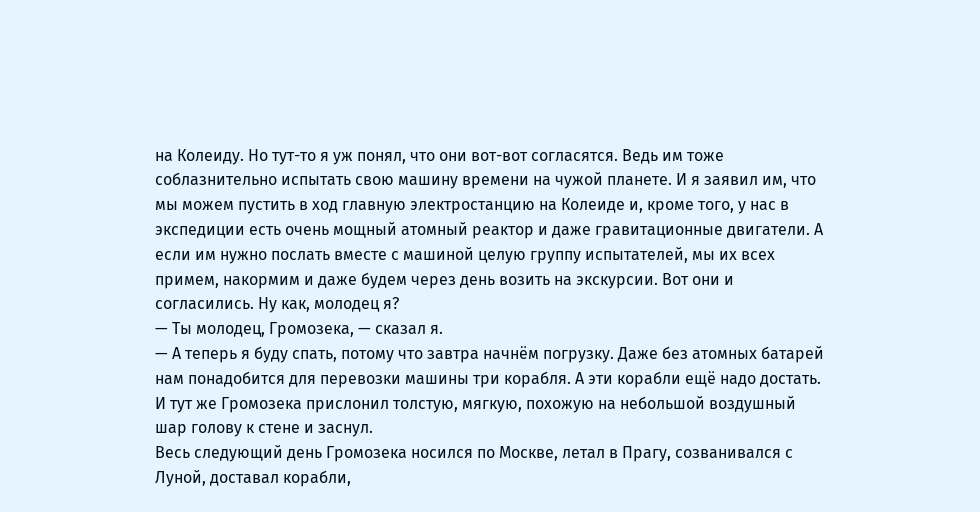на Колеиду. Но тут-то я уж понял, что они вот-вот согласятся. Ведь им тоже соблазнительно испытать свою машину времени на чужой планете. И я заявил им, что мы можем пустить в ход главную электростанцию на Колеиде и, кроме того, у нас в экспедиции есть очень мощный атомный реактор и даже гравитационные двигатели. А если им нужно послать вместе с машиной целую группу испытателей, мы их всех примем, накормим и даже будем через день возить на экскурсии. Вот они и согласились. Ну как, молодец я?
— Ты молодец, Громозека, — сказал я.
— А теперь я буду спать, потому что завтра начнём погрузку. Даже без атомных батарей нам понадобится для перевозки машины три корабля. А эти корабли ещё надо достать.
И тут же Громозека прислонил толстую, мягкую, похожую на небольшой воздушный шар голову к стене и заснул.
Весь следующий день Громозека носился по Москве, летал в Прагу, созванивался с Луной, доставал корабли,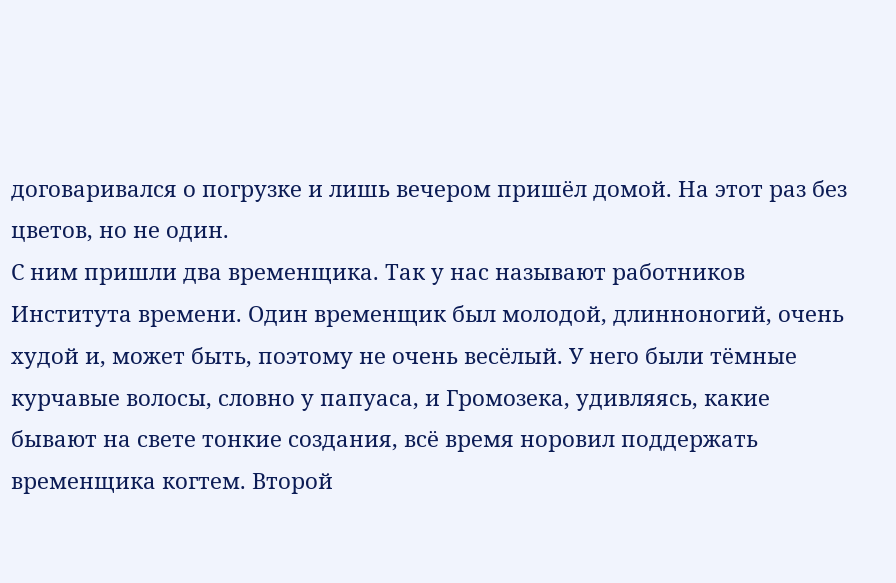договаривался о погрузке и лишь вечером пришёл домой. На этот раз без цветов, но не один.
С ним пришли два временщика. Так у нас называют работников Института времени. Один временщик был молодой, длинноногий, очень худой и, может быть, поэтому не очень весёлый. У него были тёмные курчавые волосы, словно у папуаса, и Громозека, удивляясь, какие бывают на свете тонкие создания, всё время норовил поддержать временщика когтем. Второй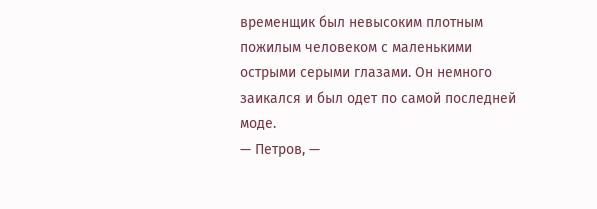временщик был невысоким плотным пожилым человеком с маленькими острыми серыми глазами. Он немного заикался и был одет по самой последней моде.
— Петров, —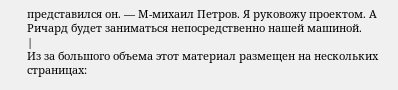представился он. — М-михаил Петров. Я руковожу проектом. А Ричард будет заниматься непосредственно нашей машиной.
|
Из за большого объема этот материал размещен на нескольких страницах: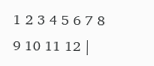1 2 3 4 5 6 7 8 9 10 11 12 |